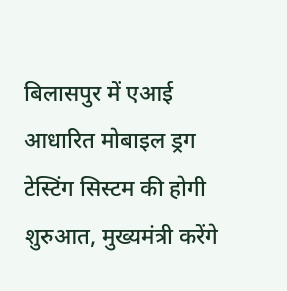बिलासपुर में एआई आधारित मोबाइल ड्रग टेस्टिंग सिस्टम की होगी शुरुआत, मुख्यमंत्री करेंगे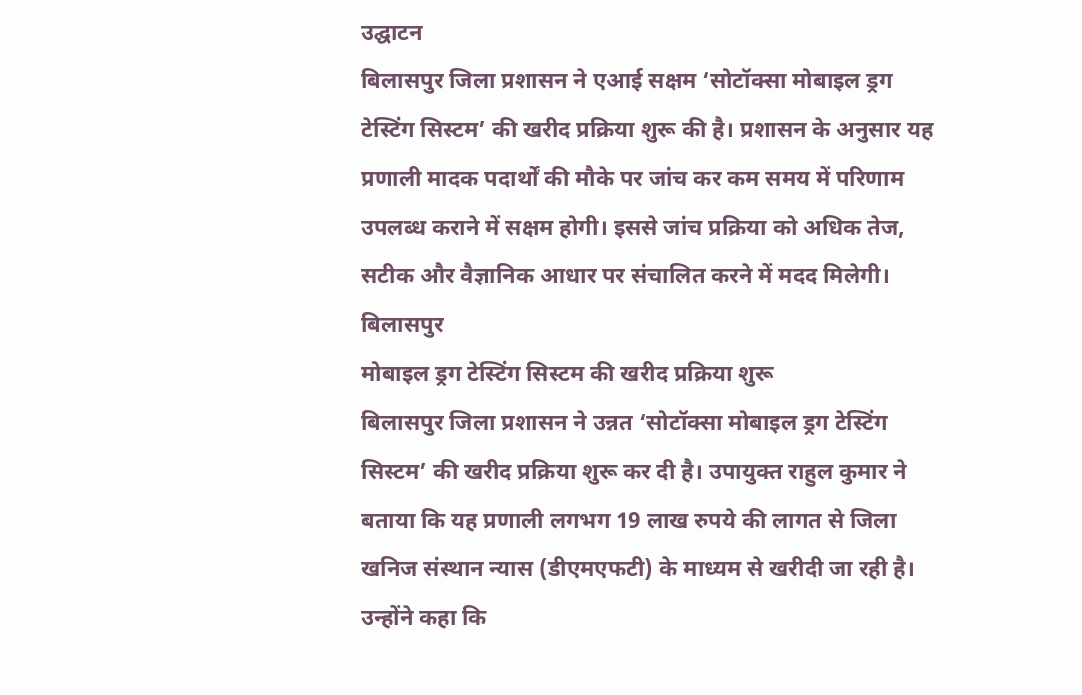उद्घाटन
बिलासपुर जिला प्रशासन ने एआई सक्षम ‘सोटॉक्सा मोबाइल ड्रग टेस्टिंग सिस्टम’ की खरीद प्रक्रिया शुरू की है। प्रशासन के अनुसार यह प्रणाली मादक पदार्थों की मौके पर जांच कर कम समय में परिणाम उपलब्ध कराने में सक्षम होगी। इससे जांच प्रक्रिया को अधिक तेज, सटीक और वैज्ञानिक आधार पर संचालित करने में मदद मिलेगी।
बिलासपुर
मोबाइल ड्रग टेस्टिंग सिस्टम की खरीद प्रक्रिया शुरू
बिलासपुर जिला प्रशासन ने उन्नत ‘सोटॉक्सा मोबाइल ड्रग टेस्टिंग सिस्टम’ की खरीद प्रक्रिया शुरू कर दी है। उपायुक्त राहुल कुमार ने बताया कि यह प्रणाली लगभग 19 लाख रुपये की लागत से जिला खनिज संस्थान न्यास (डीएमएफटी) के माध्यम से खरीदी जा रही है। उन्होंने कहा कि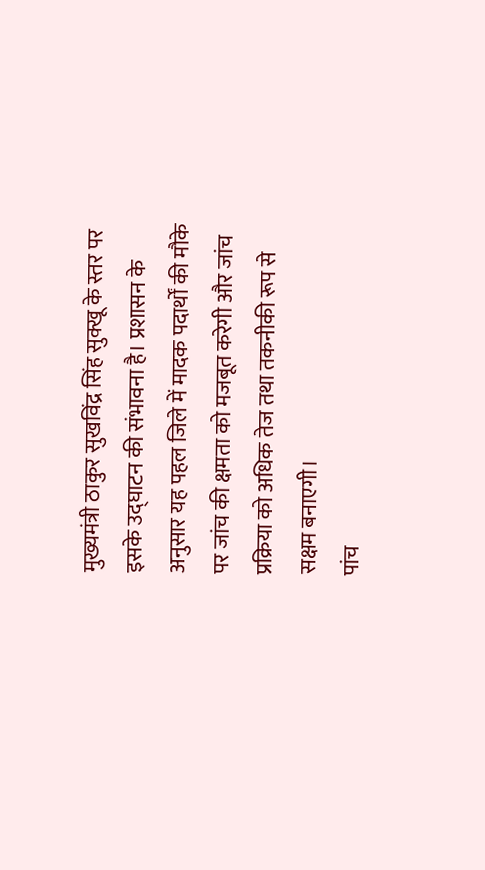मुख्यमंत्री ठाकुर सुखविंद्र सिंह सुक्खू के स्तर पर इसके उद्घाटन की संभावना है। प्रशासन के अनुसार यह पहल जिले में मादक पदार्थों की मौके पर जांच की क्षमता को मजबूत करेगी और जांच प्रक्रिया को अधिक तेज तथा तकनीकी रूप से सक्षम बनाएगी।
पांच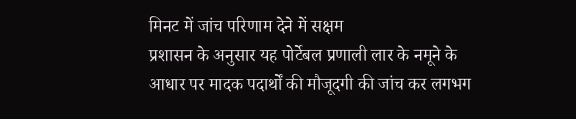मिनट में जांच परिणाम देने में सक्षम
प्रशासन के अनुसार यह पोर्टेबल प्रणाली लार के नमूने के आधार पर मादक पदार्थों की मौजूदगी की जांच कर लगभग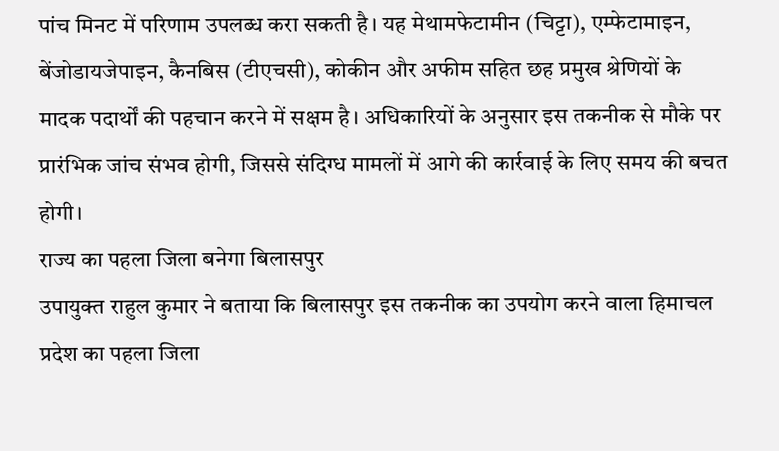पांच मिनट में परिणाम उपलब्ध करा सकती है। यह मेथामफेटामीन (चिट्टा), एम्फेटामाइन, बेंजोडायजेपाइन, कैनबिस (टीएचसी), कोकीन और अफीम सहित छह प्रमुख श्रेणियों के मादक पदार्थों की पहचान करने में सक्षम है। अधिकारियों के अनुसार इस तकनीक से मौके पर प्रारंभिक जांच संभव होगी, जिससे संदिग्ध मामलों में आगे की कार्रवाई के लिए समय की बचत होगी।
राज्य का पहला जिला बनेगा बिलासपुर
उपायुक्त राहुल कुमार ने बताया कि बिलासपुर इस तकनीक का उपयोग करने वाला हिमाचल प्रदेश का पहला जिला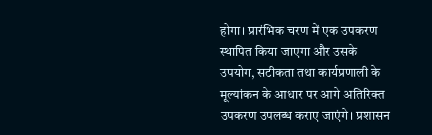होगा। प्रारंभिक चरण में एक उपकरण स्थापित किया जाएगा और उसके उपयोग, सटीकता तथा कार्यप्रणाली के मूल्यांकन के आधार पर आगे अतिरिक्त उपकरण उपलब्ध कराए जाएंगे। प्रशासन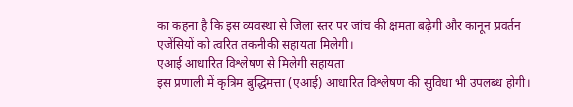का कहना है कि इस व्यवस्था से जिला स्तर पर जांच की क्षमता बढ़ेगी और कानून प्रवर्तन एजेंसियों को त्वरित तकनीकी सहायता मिलेगी।
एआई आधारित विश्लेषण से मिलेगी सहायता
इस प्रणाली में कृत्रिम बुद्धिमत्ता (एआई) आधारित विश्लेषण की सुविधा भी उपलब्ध होगी।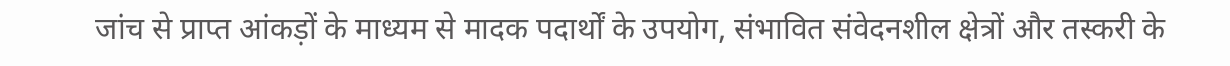जांच से प्राप्त आंकड़ों के माध्यम से मादक पदार्थों के उपयोग, संभावित संवेदनशील क्षेत्रों और तस्करी के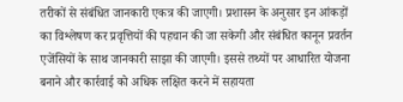तरीकों से संबंधित जानकारी एकत्र की जाएगी। प्रशासन के अनुसार इन आंकड़ों का विश्लेषण कर प्रवृत्तियों की पहचान की जा सकेगी और संबंधित कानून प्रवर्तन एजेंसियों के साथ जानकारी साझा की जाएगी। इससे तथ्यों पर आधारित योजना बनाने और कार्रवाई को अधिक लक्षित करने में सहायता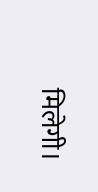मिलेगी।